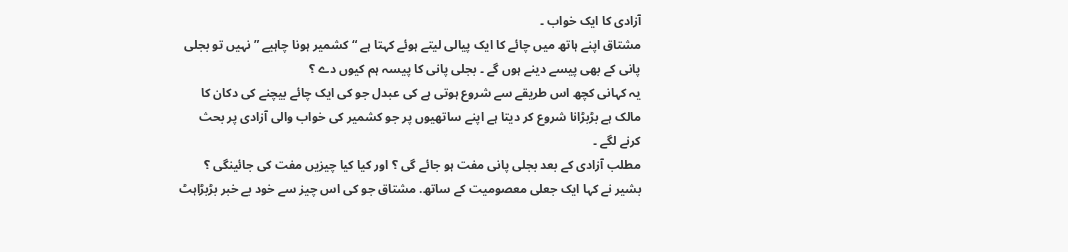آزادی کا ایک خواب ۔
مشتاق اپنے ہاتھ میں چائے کا ایک پیالی لیتے ہوئے کہتا ہے “کشمیر ہونا چاہیے ” نہیں تو بجلی پانی کے بھی پیسے دینے ہوں گے ۔ بجلی پانی کا پیسہ ہم کیوں دے ؟
یہ کہانی کچھ اس طریقے سے شروع ہوتی ہے کی عبدل جو کی ایک چائے بیچنے کی دکان کا مالک ہے بڑبڑانا شروع کر دیتا ہے اپنے ساتھیوں پر جو کشمیر کی خواب والی آزادی پر بحث کرنے لگے ۔
مطلب آزادی کے بعد بجلی پانی مفت ہو جائے گی ؟ اور کیا کیا چیزیں مفت کی جائینگی ؟ بشیر نے کہا ایک جعلی معصومیت کے ساتھ. مشتاق جو کی اس چیز سے خود بے خبر بڑبڑاہٹ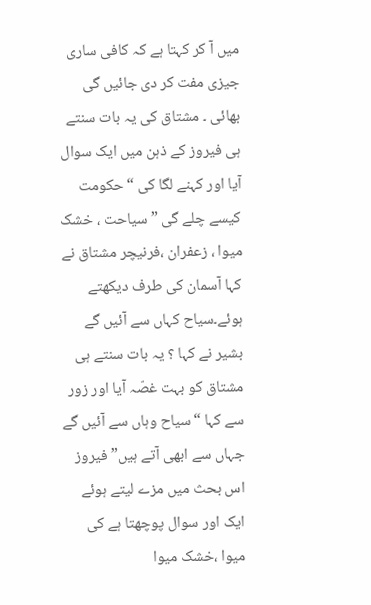میں آ کر کہتا ہے کہ کافی ساری جیزی مفت کر دی جائیں گی بھائی ۔ مشتاق کی یہ بات سنتے ہی فیروز کے ذہن میں ایک سوال آیا اور کہنے لگا کی “حکومت کیسے چلے گی ” سیاحت ، خشک میوا ، زعفران ،فرنیچر مشتاق نے کہا آسمان کی طرف دیکھتے ہوئے۔سیاح کہاں سے آئیں گے بشیر نے کہا ؟ یہ بات سنتے ہی مشتاق کو بہت غصّہ آیا اور زور سے کہا “سیاح وہاں سے آئیں گے جہاں سے ابھی آتے ہیں” فیروز اس بحث میں مزے لیتے ہوئے ایک اور سوال پوچھتا ہے کی میوا ،خشک میوا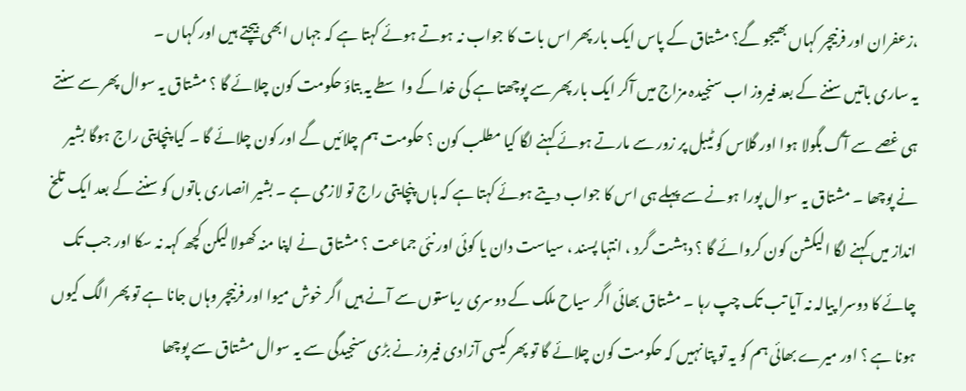،زعفران اور فرنیچر کہاں بھیجو گے؟ مشتاق کے پاس ایک بار پھر اس بات کا جواب نہ ہوتے ہوئے کہتا ہے کہ جہاں ابھی بیچتے ہیں اور کہاں ۔
یہ ساری باتیں سننے کے بعد فیروز اب سنجیدہ مزاج میں آکر ایک بار پھر سے پوچھتا ہے کی خدا کے واسطے یہ بتاؤ حکومت کون چلائے گا ؟ مشتاق یہ سوال پھر سے سنتے ہی غصے سے آگ بگولا ہوا اور گلاس کو ٹیبل پر زور سے مارتے ہوئے کہنے لگا کیا مطلب کون ؟ حکومت ہم چلائیں گے اور کون چلائے گا ۔ کیا پنچایتی راج ہوگا بشیر نے پوچھا ۔ مشتاق یہ سوال پورا ہونے سے پہلے ہی اس کا جواب دیتے ہوئے کہتا ہے کہ ہاں پنچایتی راج تو لازمی ہے ۔ بشیر انصاری باتوں کو سننے کے بعد ایک تلخ انداز میں کہنے لگا الیکشن کون کروائے گا ؟ دہشت گرد ، انتہا پسند ، سیاست دان یا کوئی اور نئی جماعت ؟ مشتاق نے اپنا منہ کھولا لیکن کچھ کہہ نہ سکا اور جب تک چائے کا دوسرا پیالہ نہ آیا تب تک چپ رہا ۔ مشتاق بھائی اگر سیاح ملک کے دوسری ریاستوں سے آنے ہیں اگر خوش میوا اور فرنیچر وہاں جانا ہے تو پھر الگ کیوں ہونا ہے ؟ اور میرے بھائی ہم کو یہ تو پتا نہیں کہ حکومت کون چلائے گا تو پھر کیسی آزادی فیروز نے بڑی سنجیدگی سے یہ سوال مشتاق سے پوچھا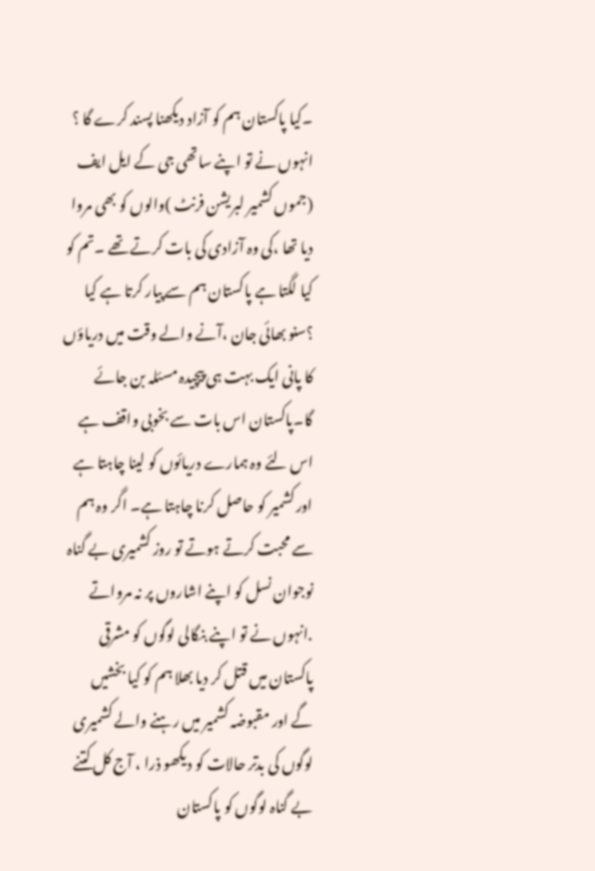۔کیا پاکستان ہم کو آزاد دیکھنا پسند کرے گا ؟ انہوں نے تو اپنے ساتھی جی کے ایل ایف (جموں کشمیر لبریشن فرنٹ )والوں کو بھی مروا دیا تھا ،کی وہ آزادی کی بات کرتے تھے ۔تم کو کیا لگتا ہے پاکستان ہم سے پیار کرتا ہے کیا ؟سنو بھائی جان ،آنے والے وقت میں دریاؤں کا پانی ایک بہت ہی پیچیدہ مسئلہ بن جائے گا۔پاکستان اس بات سے بخوبی واقف ہے اس لئے وہ ہمارے دریائوں کو لینا چاہتا ہے اور کشمیر کو حاصل کرنا چاہتا ہے۔ اگر وہ ہم سے محبت کرتے ہوتے تو روز کشمیری بے گناہ نوجوان نسل کو اپنے اشاروں پر نہ مرواتے .انہوں نے تو اپنے بنگالی لوگوں کو مشرقی پاکستان میں قتل کر دیا بھلا ہم کو کیا بخشیں گے اور مقبوضہ کشمیر میں رہنے والے کشمیری لوگوں کی بدتر حالات کو دیکھو ذرا ، آج کل کتنے بے گناہ لوگوں کو پاکستان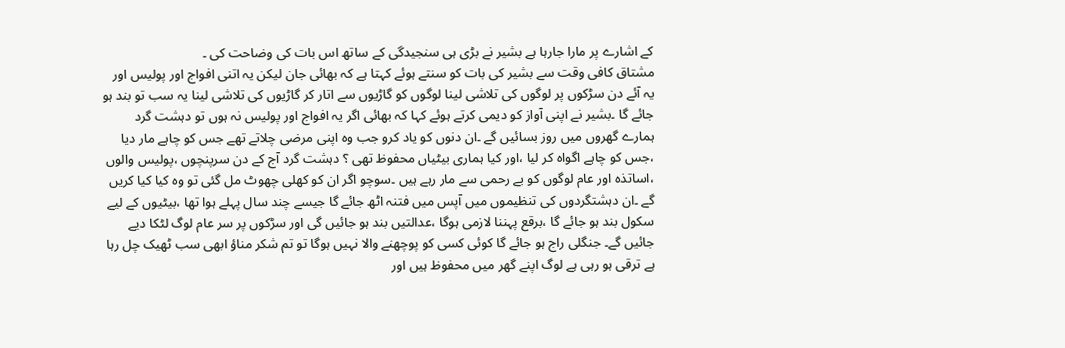کے اشارے پر مارا جارہا ہے بشیر نے بڑی ہی سنجیدگی کے ساتھ اس بات کی وضاحت کی ۔
مشتاق کافی وقت سے بشیر کی بات کو سنتے ہوئے کہتا ہے کہ بھائی جان لیکن یہ اتنی افواج اور پولیس اور یہ آئے دن سڑکوں پر لوگوں کی تلاشی لینا لوگوں کو گاڑیوں سے اتار کر گاڑیوں کی تلاشی لینا یہ سب تو بند ہو جائے گا ۔بشیر نے اپنی آواز کو دیمی کرتے ہوئے کہا کہ بھائی اگر یہ افواج اور پولیس نہ ہوں تو دہشت گرد ہمارے گھروں میں روز بسائیں گے ۔ان دنوں کو یاد کرو جب وہ اپنی مرضی چلاتے تھے جس کو چاہے مار دیا ،جس کو چاہے اگواہ کر لیا ،اور کیا ہماری بیٹیاں محفوظ تھی ؟ دہشت گرد آج کے دن سرپنچوں ،پولیس والوں ،اساتذہ اور عام لوگوں کو بے رحمی سے مار رہے ہیں ۔سوچو اگر ان کو کھلی چھوٹ مل گئی تو وہ کیا کیا کریں گے ۔ان دہشتگردوں کی تنظیموں میں آپس میں فتنہ اٹھ جائے گا جیسے چند سال پہلے ہوا تھا ،بیٹیوں کے لیے سکول بند ہو جائے گا ،برقع پہننا لازمی ہوگا ،عدالتیں بند ہو جائیں گی اور سڑکوں پر سر عام لوگ لٹکا دیے جائیں گے۔ جنگلی راج ہو جائے گا کوئی کسی کو پوچھنے والا نہیں ہوگا تو تم شکر مناؤ ابھی سب ٹھیک چل رہا ہے ترقی ہو رہی ہے لوگ اپنے گھر میں محفوظ ہیں اور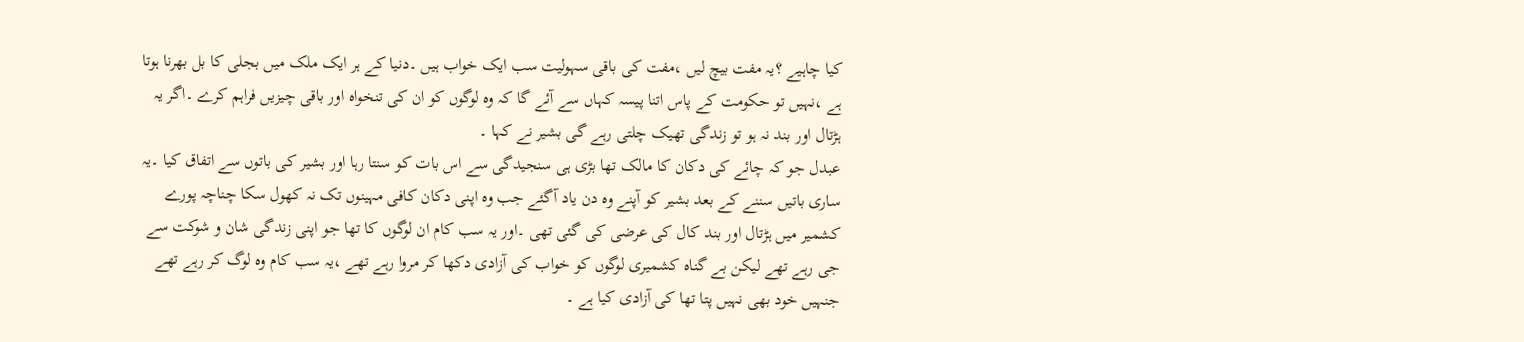کیا چاہیے ؟یہ مفت بیچ لیں ،مفت کی باقی سہولیت سب ایک خواب ہیں ۔دنیا کے ہر ایک ملک میں بجلی کا بل بھرنا ہوتا ہے ،نہیں تو حکومت کے پاس اتنا پیسہ کہاں سے آئے گا کہ وہ لوگوں کو ان کی تنخواہ اور باقی چیزیں فراہم کرے ۔اگر یہ ہڑتال اور بند نہ ہو تو زندگی تھیک چلتی رہے گی بشیر نے کہا ۔
عبدل جو کہ چائے کی دکان کا مالک تھا بڑی ہی سنجیدگی سے اس بات کو سنتا رہا اور بشیر کی باتوں سے اتفاق کیا ۔یہ ساری باتیں سننے کے بعد بشیر کو آپنے وہ دن یاد آگئے جب وہ اپنی دکان کافی مہینوں تک نہ کھول سکا چناچہ پورے کشمیر میں ہڑتال اور بند کال کی عرضی کی گئی تھی ۔اور یہ سب کام ان لوگوں کا تھا جو اپنی زندگی شان و شوکت سے جی رہے تھے لیکن بے گناہ کشمیری لوگوں کو خواب کی آزادی دکھا کر مروا رہے تھے ،یہ سب کام وہ لوگ کر رہے تھے جنہیں خود بھی نہیں پتا تھا کی آزادی کیا ہے ۔